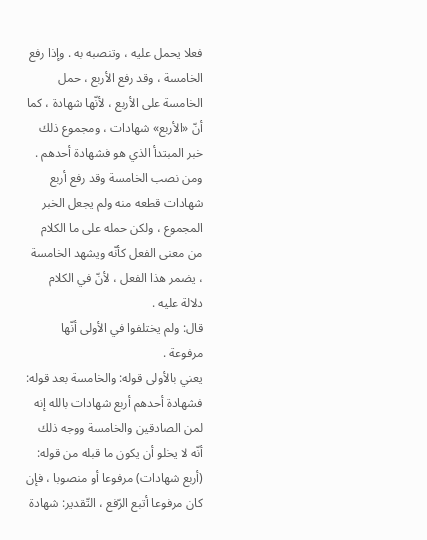فعلا يحمل عليه ، وتنصبه به . وإذا رفع الخامسة ، وقد رفع الأربع ، حمل الخامسة على الأربع ، لأنّها شهادة ، كما أنّ «الأربع» شهادات ، ومجموع ذلك خبر المبتدأ الذي هو فشهادة أحدهم . ومن نصب الخامسة وقد رفع أربع شهادات قطعه منه ولم يجعل الخبر المجموع ، ولكن حمله على ما الكلام من معنى الفعل كأنّه ويشهد الخامسة ، يضمر هذا الفعل ، لأنّ في الكلام دلالة عليه .
قال: ولم يختلفوا في الأولى أنّها مرفوعة .
يعني بالأولى قوله: والخامسة بعد قوله: فشهادة أحدهم أربع شهادات بالله إنه لمن الصادقين والخامسة ووجه ذلك أنّه لا يخلو أن يكون ما قبله من قوله: (أربع شهادات) مرفوعا أو منصوبا ، فإن كان مرفوعا أتبع الرّفع ، التّقدير: شهادة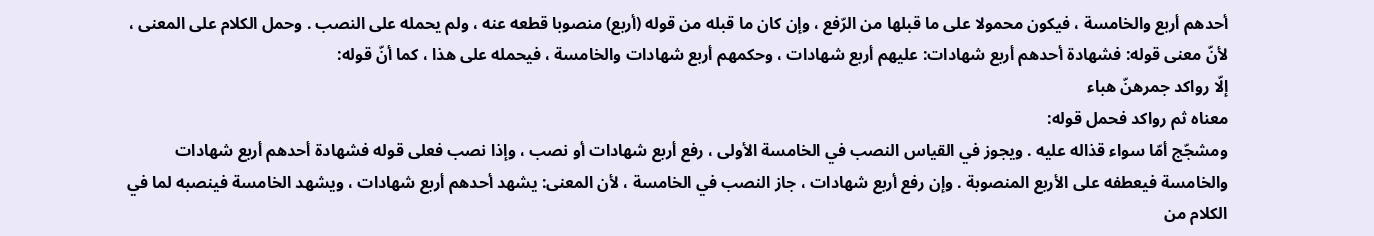أحدهم أربع والخامسة ، فيكون محمولا على ما قبلها من الرّفع ، وإن كان ما قبله من قوله (أربع) منصوبا قطعه عنه ، ولم يحمله على النصب . وحمل الكلام على المعنى ، لأنّ معنى قوله: فشهادة أحدهم أربع شهادات: عليهم أربع شهادات ، وحكمهم أربع شهادات والخامسة ، فيحمله على هذا ، كما أنّ قوله:
إلّا رواكد جمرهنّ هباء
معناه ثم رواكد فحمل قوله:
ومشجّج أمّا سواء قذاله عليه . ويجوز في القياس النصب في الخامسة الأولى ، رفع أربع شهادات أو نصب ، وإذا نصب فعلى قوله فشهادة أحدهم أربع شهادات والخامسة فيعطفه على الأربع المنصوبة . وإن رفع أربع شهادات ، جاز النصب في الخامسة ، لأن المعنى: يشهد أحدهم أربع شهادات ، ويشهد الخامسة فينصبه لما في الكلام من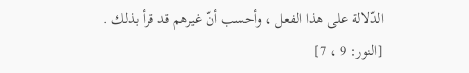الدّلالة على هذا الفعل ، وأحسب أنّ غيرهم قد قرأ بذلك .
[النور: 9 ، 7]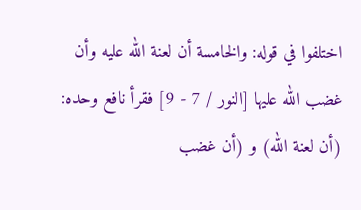اختلفوا في قوله: والخامسة أن لعنة الله عليه وأن غضب الله عليها [النور / 7 - 9] فقرأ نافع وحده: (أن لعنة الله) و (أن غضب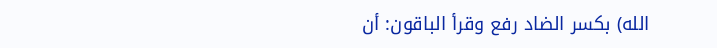الله) بكسر الضاد رفع وقرأ الباقون: أن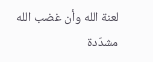لعنة الله وأن غضب الله مشدّدة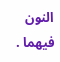النون فيهما .